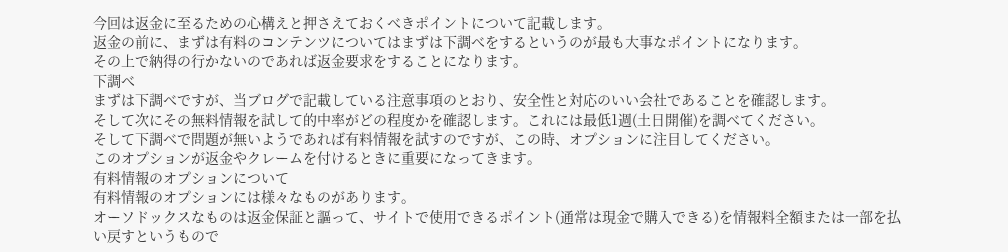今回は返金に至るための心構えと押さえておくべきポイントについて記載します。
返金の前に、まずは有料のコンテンツについてはまずは下調べをするというのが最も大事なポイントになります。
その上で納得の行かないのであれば返金要求をすることになります。
下調べ
まずは下調べですが、当ブログで記載している注意事項のとおり、安全性と対応のいい会社であることを確認します。
そして次にその無料情報を試して的中率がどの程度かを確認します。これには最低1週(土日開催)を調べてください。
そして下調べで問題が無いようであれば有料情報を試すのですが、この時、オプションに注目してください。
このオプションが返金やクレームを付けるときに重要になってきます。
有料情報のオプションについて
有料情報のオプションには様々なものがあります。
オーソドックスなものは返金保証と謳って、サイトで使用できるポイント(通常は現金で購入できる)を情報料全額または一部を払い戻すというもので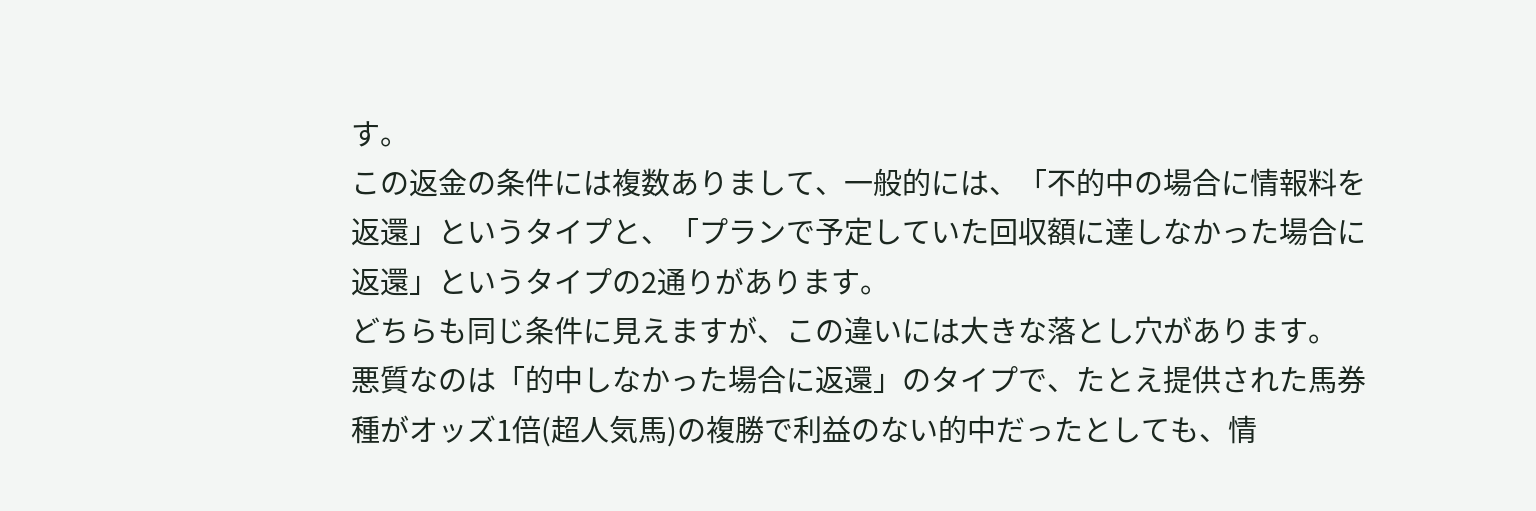す。
この返金の条件には複数ありまして、一般的には、「不的中の場合に情報料を返還」というタイプと、「プランで予定していた回収額に達しなかった場合に返還」というタイプの2通りがあります。
どちらも同じ条件に見えますが、この違いには大きな落とし穴があります。
悪質なのは「的中しなかった場合に返還」のタイプで、たとえ提供された馬券種がオッズ1倍(超人気馬)の複勝で利益のない的中だったとしても、情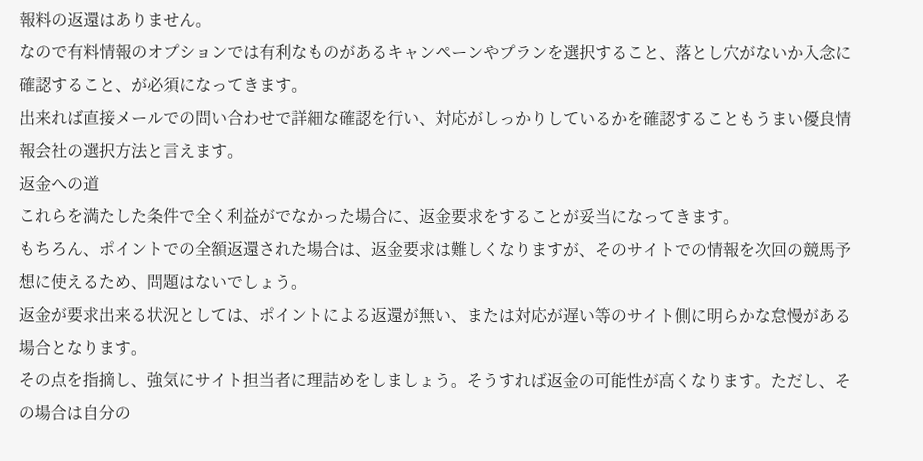報料の返還はありません。
なので有料情報のオプションでは有利なものがあるキャンペーンやプランを選択すること、落とし穴がないか入念に確認すること、が必須になってきます。
出来れば直接メールでの問い合わせで詳細な確認を行い、対応がしっかりしているかを確認することもうまい優良情報会社の選択方法と言えます。
返金への道
これらを満たした条件で全く利益がでなかった場合に、返金要求をすることが妥当になってきます。
もちろん、ポイントでの全額返還された場合は、返金要求は難しくなりますが、そのサイトでの情報を次回の競馬予想に使えるため、問題はないでしょう。
返金が要求出来る状況としては、ポイントによる返還が無い、または対応が遅い等のサイト側に明らかな怠慢がある場合となります。
その点を指摘し、強気にサイト担当者に理詰めをしましょう。そうすれば返金の可能性が高くなります。ただし、その場合は自分の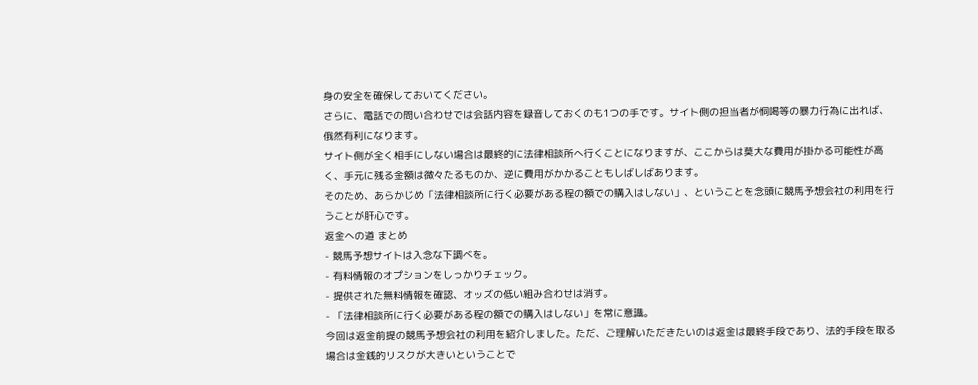身の安全を確保しておいてください。
さらに、電話での問い合わせでは会話内容を録音しておくのも1つの手です。サイト側の担当者が恫喝等の暴力行為に出れば、俄然有利になります。
サイト側が全く相手にしない場合は最終的に法律相談所へ行くことになりますが、ここからは莫大な費用が掛かる可能性が高く、手元に残る金額は微々たるものか、逆に費用がかかることもしばしばあります。
そのため、あらかじめ「法律相談所に行く必要がある程の額での購入はしない」、ということを念頭に競馬予想会社の利用を行うことが肝心です。
返金への道 まとめ
- 競馬予想サイトは入念な下調べを。
- 有料情報のオプションをしっかりチェック。
- 提供された無料情報を確認、オッズの低い組み合わせは消す。
- 「法律相談所に行く必要がある程の額での購入はしない」を常に意識。
今回は返金前提の競馬予想会社の利用を紹介しました。ただ、ご理解いただきたいのは返金は最終手段であり、法的手段を取る場合は金銭的リスクが大きいということで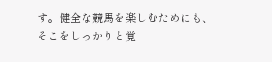す。健全な競馬を楽しむためにも、そこをしっかりと覚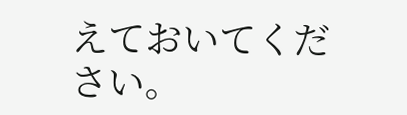えておいてください。